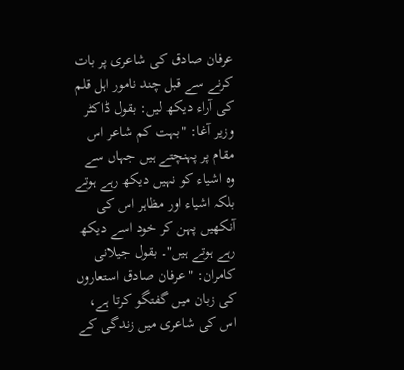عرفان صادق کی شاعری پر بات کرنے سے قبل چند نامور اہل قلم کی آراء دیکھ لیں: بقول ڈاکٹر وزیر آغا: "بہت کم شاعر اس مقام پر پہنچتے ہیں جہاں سے وہ اشیاء کو نہیں دیکھ رہے ہوتے بلکہ اشیاء اور مظاہر اس کی آنکھیں پہن کر خود اسے دیکھ رہے ہوتے ہیں"۔ بقول جیلانی کامران: "عرفان صادق استعاروں کی زبان میں گفتگو کرتا ہے، اس کی شاعری میں زندگی کے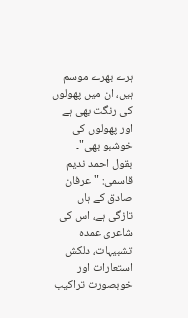ہرے بھرے موسم ہیں، ان میں پھولوں کی رنگت بھی ہے اور پھولوں کی خوشبو بھی"۔
بقول احمد ندیم قاسمی: "عرفان صادق کے ہاں تازگی ہے، اس کی شاعری عمدہ تشبیہات، دلکش استعارات اور خوبصورت تراکیب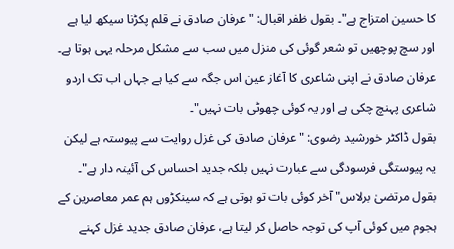کا حسین امتزاج ہے"۔ بقول ظفر اقبال: "عرفان صادق نے قلم پکڑنا سیکھ لیا ہے اور سچ پوچھیں تو شعر گوئی کی منزل میں سب سے مشکل مرحلہ یہی ہوتا ہے۔ عرفان صادق نے اپنی شاعری کا آغاز عین اس جگہ سے کیا ہے جہاں اب تک اردو شاعری پہنچ چکی ہے اور یہ کوئی چھوٹی بات نہیں"۔
بقول ڈاکٹر خورشید رضوی: "عرفان صادق کی غزل روایت سے پیوستہ ہے لیکن یہ پیوستگی فرسودگی سے عبارت نہیں بلکہ جدید احساس کی آئینہ دار ہے"۔ بقول مرتضیٰ برلاس"آخر کوئی بات تو ہوتی ہے کہ سینکڑوں ہم عمر معاصرین کے ہجوم میں کوئی آپ کی توجہ حاصل کر لیتا ہے، عرفان صادق جدید غزل کہنے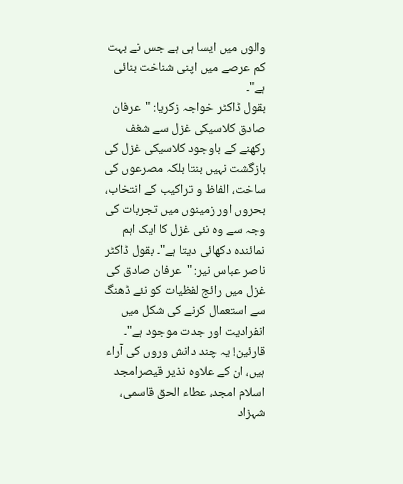والوں میں ایسا ہی ہے جس نے بہت کم عرصے میں اپنی شناخت بنائی ہے"۔
بقول ڈاکٹر خواجہ زکریا: "عرفان صادق کلاسیکی غزل سے شغف رکھنے کے باوجود کلاسیکی غزل کی بازگشت نہیں بنتا بلکہ مصرعوں کی ساخت، الفاظ و تراکیب کے انتخاب، بحروں اور زمینوں میں تجربات کی وجہ سے وہ نئی غزل کا ایک اہم نمائندہ دکھائی دیتا ہے"۔ بقول ڈاکٹر ناصر عباس نیر: "عرفان صادق کی غزل میں رائج لفظیات کو نئے ڈھنگ سے استعمال کرنے کی شکل میں انفرادیت اور جدت موجود ہے"۔
قارئین! یہ چند دانش وروں کی آراء ہیں، ان کے علاوہ نذیر قیصرامجد اسلام امجد، عطاء الحق قاسمی، شہزاد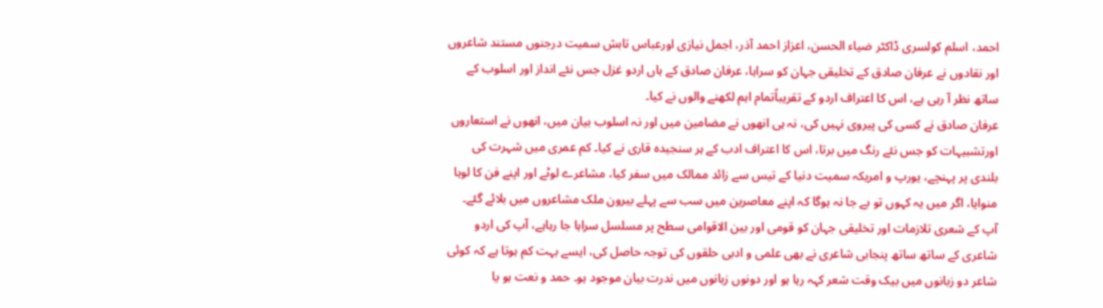احمد، اسلم کولسری ڈاکٹر ضیاء الحسن، اعزاز احمد آذر، اجمل نیازی اورعباس تابش سمیت درجنوں مستند شاعروں اور نقادوں نے عرفان صادق کے تخلیقی جہان کو سراہا، عرفان صادق کے ہاں اردو غزل جس نئے انداز اور اسلوب کے ساتھ نظر آ رہی ہے، اس کا اعتراف اردو کے تقریباًتمام اہم لکھنے والوں نے کیا۔
عرفان صادق نے کسی کی پیروی نہیں کی، نہ ہی انھوں نے مضامین میں اور نہ اسلوب بیان میں، انھوں نے استعاروں اورتشبیہات کو جس نئے رنگ میں برتا، اس کا اعتراف ادب کے ہر سنجیدہ قاری نے کیا۔ کم عمری میں شہرت کی بلندی پر پہنچے، یورپ و امریکہ سمیت دنیا کے تیس سے زائد ممالک میں سفر کیا، مشاعرے لوٹے اور اپنے فن کا لوہا منوایا، اگر میں یہ کہوں تو بے جا نہ ہوگا کہ اپنے معاصرین میں سب سے پہلے بیرون ملک مشاعروں میں بلائے گئے۔
آپ کے شعری تلازمات اور تخلیقی جہان کو قومی اور بین الاقوامی سطح پر مسلسل سراہا جا رہاہے، آپ کی اردو شاعری کے ساتھ ساتھ پنجابی شاعری نے بھی علمی و ادبی حلقوں کی توجہ حاصل کی، ایسے بہت کم ہوتا ہے کہ کوئی شاعر دو زبانوں میں بیک وقت شعر کہہ رہا ہو اور دونوں زبانوں میں ندرت بیان موجود ہو۔ حمد و نعت ہو یا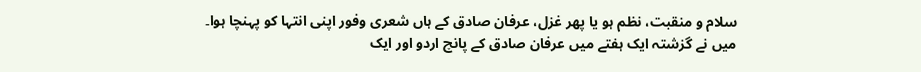سلام و منقبت، نظم ہو یا پھر غزل، عرفان صادق کے ہاں شعری وفور اپنی انتہا کو پہنچا ہوا۔
میں نے گزشتہ ایک ہفتے میں عرفان صادق کے پانچ اردو اور ایک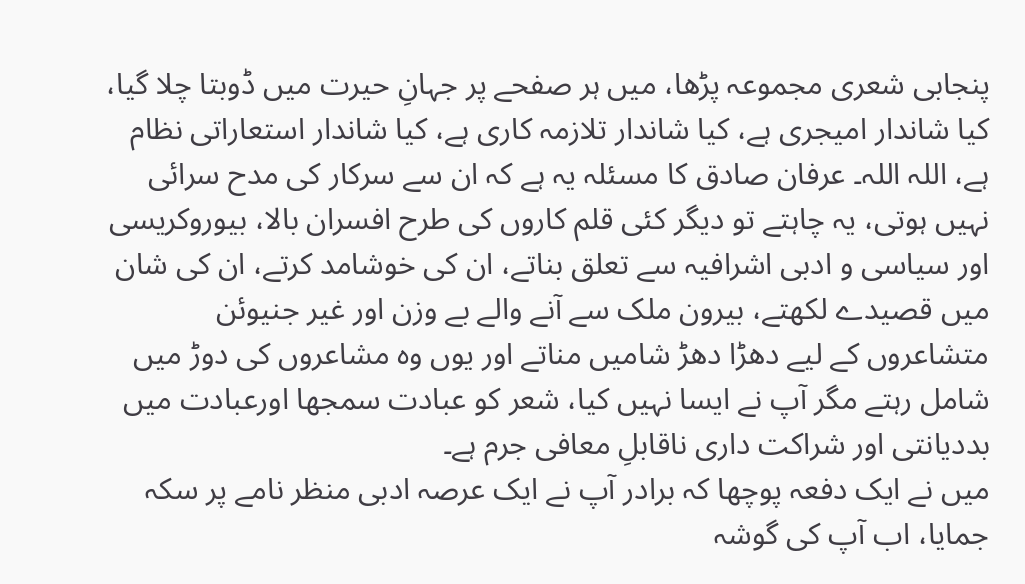پنجابی شعری مجموعہ پڑھا، میں ہر صفحے پر جہانِ حیرت میں ڈوبتا چلا گیا، کیا شاندار امیجری ہے، کیا شاندار تلازمہ کاری ہے، کیا شاندار استعاراتی نظام ہے، اللہ اللہ۔ عرفان صادق کا مسئلہ یہ ہے کہ ان سے سرکار کی مدح سرائی نہیں ہوتی، یہ چاہتے تو دیگر کئی قلم کاروں کی طرح افسران بالا، بیوروکریسی اور سیاسی و ادبی اشرافیہ سے تعلق بناتے، ان کی خوشامد کرتے، ان کی شان میں قصیدے لکھتے، بیرون ملک سے آنے والے بے وزن اور غیر جنیوئن متشاعروں کے لیے دھڑا دھڑ شامیں مناتے اور یوں وہ مشاعروں کی دوڑ میں شامل رہتے مگر آپ نے ایسا نہیں کیا، شعر کو عبادت سمجھا اورعبادت میں بددیانتی اور شراکت داری ناقابلِ معافی جرم ہے۔
میں نے ایک دفعہ پوچھا کہ برادر آپ نے ایک عرصہ ادبی منظر نامے پر سکہ جمایا، اب آپ کی گوشہ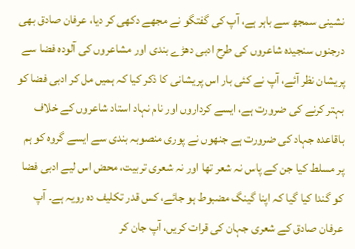نشینی سمجھ سے باہر ہے، آپ کی گفتگو نے مجھے دکھی کر دیا، عرفان صادق بھی درجنوں سنجیدہ شاعروں کی طرح ادبی دھڑے بندی اور مشاعروں کی آلودہ فضا سے پریشان نظر آئے، آپ نے کئی بار اس پریشانی کا ذکر کیا کہ ہمیں مل کر ادبی فضا کو بہتر کرنے کی ضرورت ہے، ایسے کرداروں اور نام نہاد استاد شاعروں کے خلاف باقاعدہ جہاد کی ضرورت ہے جنھوں نے پوری منصوبہ بندی سے ایسے گروہ کو ہم پر مسلط کیا جن کے پاس نہ شعر تھا اور نہ شعری تربیت، محض اس لیے ادبی فضا کو گندا کیا گیا کہ اپنا گینگ مضبوط ہو جائے، کس قدر تکلیف دہ رویہ ہے۔ آپ عرفان صادق کے شعری جہان کی قرات کریں، آپ جان کر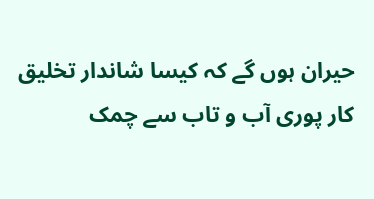حیران ہوں گے کہ کیسا شاندار تخلیق کار پوری آب و تاب سے چمک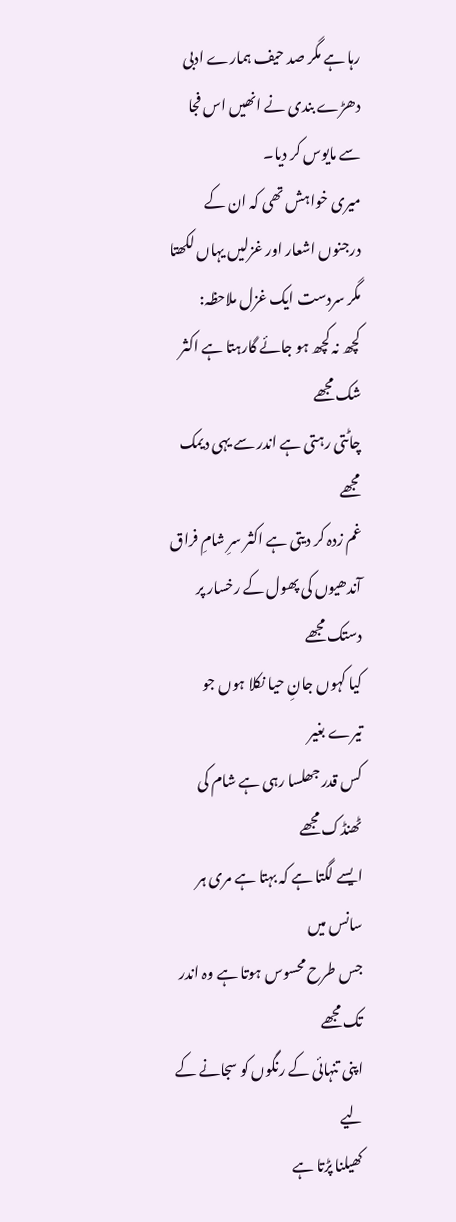رہا ہے مگر صد حیف ہمارے ادبی دھڑے بندی نے انھیں اس فجا سے مایوس کر دیا۔
میری خواہش تھی کہ ان کے درجنوں اشعار اور غزلیں یہاں لکھتا مگر سردست ایک غزل ملاحظہ:
کچھ نہ کچھ ہو جائے گارہتا ہے اکثر شک مجھے
چاٹتی رہتی ہے اندر سے یہی دیمک مجھے
غم زدہ کر دیتی ہے اکثر سرِ شامِ فراق
آندھیوں کی پھول کے رخسار پر دستک مجھے
کیا کہوں جانِ حیا نکلا ہوں جو تیرے بغیر
کس قدر جھلسا رہی ہے شام کی ٹھنڈک مجھے
ایسے لگتا ہے کہ بہتا ہے مری ہر سانس میں
جس طرح محسوس ہوتا ہے وہ اندر تک مجھے
اپنی تنہائی کے رنگوں کو سجانے کے لیے
کھیلنا پڑتا ہے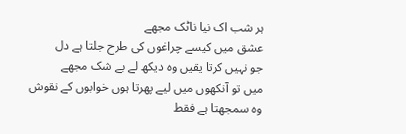ہر شب اک نیا ناٹک مجھے
عشق میں کیسے چراغوں کی طرح جلتا ہے دل
جو نہیں کرتا یقیں وہ دیکھ لے بے شک مجھے
میں تو آنکھوں میں لیے پھرتا ہوں خوابوں کے نقوش
وہ سمجھتا ہے فقط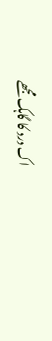اک درد کا گاہک مجھے